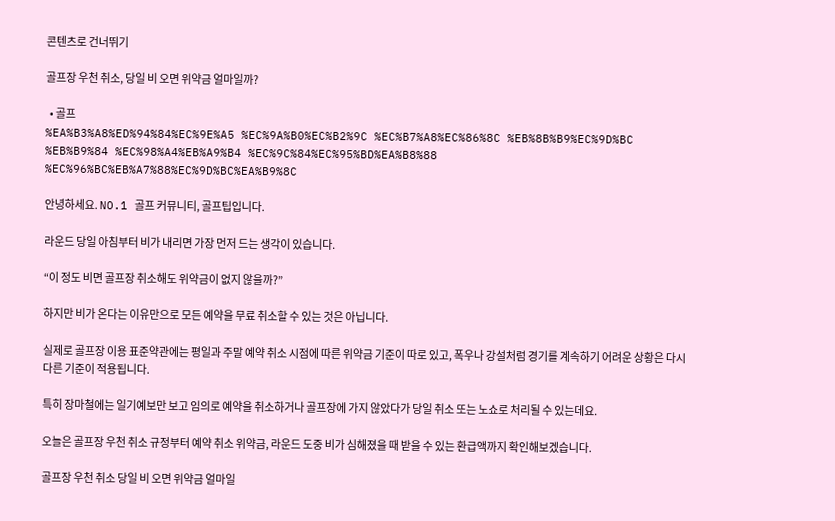콘텐츠로 건너뛰기

골프장 우천 취소, 당일 비 오면 위약금 얼마일까?

  • 골프
%EA%B3%A8%ED%94%84%EC%9E%A5 %EC%9A%B0%EC%B2%9C %EC%B7%A8%EC%86%8C %EB%8B%B9%EC%9D%BC %EB%B9%84 %EC%98%A4%EB%A9%B4 %EC%9C%84%EC%95%BD%EA%B8%88 %EC%96%BC%EB%A7%88%EC%9D%BC%EA%B9%8C

안녕하세요. NO.1 골프 커뮤니티, 골프팁입니다.

라운드 당일 아침부터 비가 내리면 가장 먼저 드는 생각이 있습니다.

“이 정도 비면 골프장 취소해도 위약금이 없지 않을까?”

하지만 비가 온다는 이유만으로 모든 예약을 무료 취소할 수 있는 것은 아닙니다.

실제로 골프장 이용 표준약관에는 평일과 주말 예약 취소 시점에 따른 위약금 기준이 따로 있고, 폭우나 강설처럼 경기를 계속하기 어려운 상황은 다시 다른 기준이 적용됩니다.

특히 장마철에는 일기예보만 보고 임의로 예약을 취소하거나 골프장에 가지 않았다가 당일 취소 또는 노쇼로 처리될 수 있는데요.

오늘은 골프장 우천 취소 규정부터 예약 취소 위약금, 라운드 도중 비가 심해졌을 때 받을 수 있는 환급액까지 확인해보겠습니다.

골프장 우천 취소 당일 비 오면 위약금 얼마일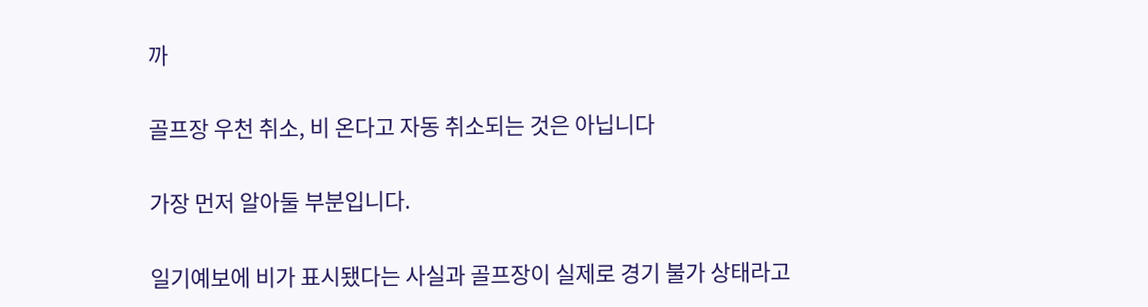까

골프장 우천 취소, 비 온다고 자동 취소되는 것은 아닙니다

가장 먼저 알아둘 부분입니다.

일기예보에 비가 표시됐다는 사실과 골프장이 실제로 경기 불가 상태라고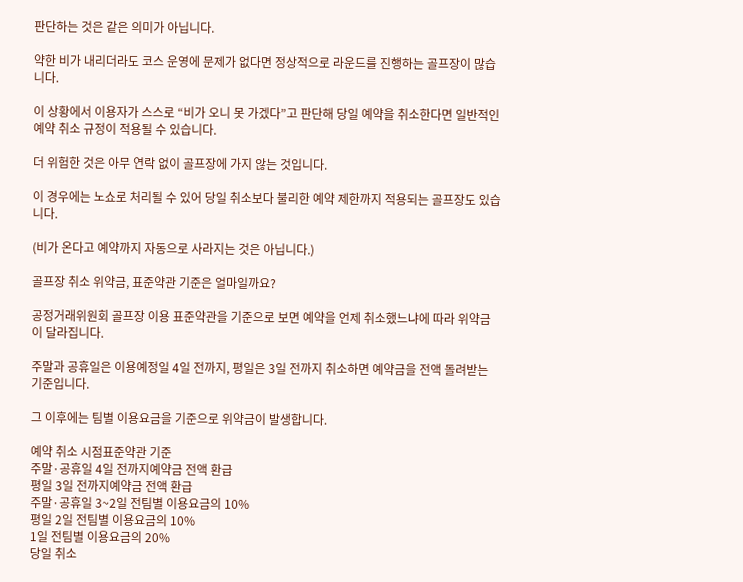판단하는 것은 같은 의미가 아닙니다.

약한 비가 내리더라도 코스 운영에 문제가 없다면 정상적으로 라운드를 진행하는 골프장이 많습니다.

이 상황에서 이용자가 스스로 “비가 오니 못 가겠다”고 판단해 당일 예약을 취소한다면 일반적인 예약 취소 규정이 적용될 수 있습니다.

더 위험한 것은 아무 연락 없이 골프장에 가지 않는 것입니다.

이 경우에는 노쇼로 처리될 수 있어 당일 취소보다 불리한 예약 제한까지 적용되는 골프장도 있습니다.

(비가 온다고 예약까지 자동으로 사라지는 것은 아닙니다.)

골프장 취소 위약금, 표준약관 기준은 얼마일까요?

공정거래위원회 골프장 이용 표준약관을 기준으로 보면 예약을 언제 취소했느냐에 따라 위약금이 달라집니다.

주말과 공휴일은 이용예정일 4일 전까지, 평일은 3일 전까지 취소하면 예약금을 전액 돌려받는 기준입니다.

그 이후에는 팀별 이용요금을 기준으로 위약금이 발생합니다.

예약 취소 시점표준약관 기준
주말·공휴일 4일 전까지예약금 전액 환급
평일 3일 전까지예약금 전액 환급
주말·공휴일 3~2일 전팀별 이용요금의 10%
평일 2일 전팀별 이용요금의 10%
1일 전팀별 이용요금의 20%
당일 취소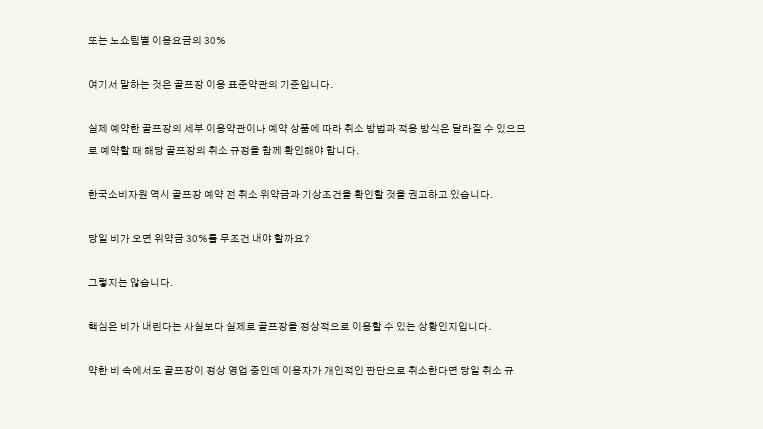또는 노쇼팀별 이용요금의 30%

여기서 말하는 것은 골프장 이용 표준약관의 기준입니다.

실제 예약한 골프장의 세부 이용약관이나 예약 상품에 따라 취소 방법과 적용 방식은 달라질 수 있으므로 예약할 때 해당 골프장의 취소 규정을 함께 확인해야 합니다.

한국소비자원 역시 골프장 예약 전 취소 위약금과 기상조건을 확인할 것을 권고하고 있습니다.

당일 비가 오면 위약금 30%를 무조건 내야 할까요?

그렇지는 않습니다.

핵심은 비가 내린다는 사실보다 실제로 골프장을 정상적으로 이용할 수 있는 상황인지입니다.

약한 비 속에서도 골프장이 정상 영업 중인데 이용자가 개인적인 판단으로 취소한다면 당일 취소 규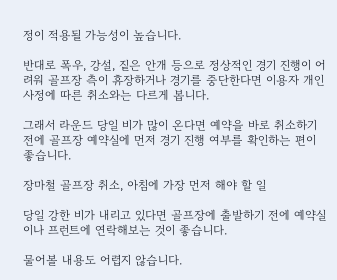정이 적용될 가능성이 높습니다.

반대로 폭우, 강설, 짙은 안개 등으로 정상적인 경기 진행이 어려워 골프장 측이 휴장하거나 경기를 중단한다면 이용자 개인 사정에 따른 취소와는 다르게 봅니다.

그래서 라운드 당일 비가 많이 온다면 예약을 바로 취소하기 전에 골프장 예약실에 먼저 경기 진행 여부를 확인하는 편이 좋습니다.

장마철 골프장 취소, 아침에 가장 먼저 해야 할 일

당일 강한 비가 내리고 있다면 골프장에 출발하기 전에 예약실이나 프런트에 연락해보는 것이 좋습니다.

물어볼 내용도 어렵지 않습니다.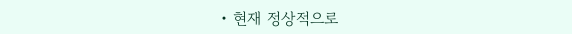• 현재 정상적으로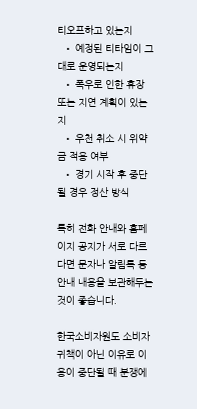티오프하고 있는지
  • 예정된 티타임이 그대로 운영되는지
  • 폭우로 인한 휴장 또는 지연 계획이 있는지
  • 우천 취소 시 위약금 적용 여부
  • 경기 시작 후 중단될 경우 정산 방식

특히 전화 안내와 홈페이지 공지가 서로 다르다면 문자나 알림톡 등 안내 내용을 보관해두는 것이 좋습니다.

한국소비자원도 소비자 귀책이 아닌 이유로 이용이 중단될 때 분쟁에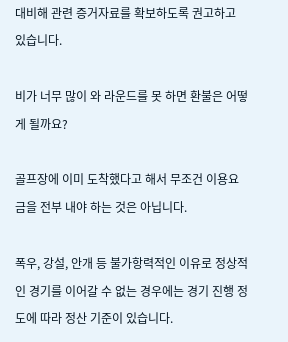대비해 관련 증거자료를 확보하도록 권고하고 있습니다.

비가 너무 많이 와 라운드를 못 하면 환불은 어떻게 될까요?

골프장에 이미 도착했다고 해서 무조건 이용요금을 전부 내야 하는 것은 아닙니다.

폭우, 강설, 안개 등 불가항력적인 이유로 정상적인 경기를 이어갈 수 없는 경우에는 경기 진행 정도에 따라 정산 기준이 있습니다.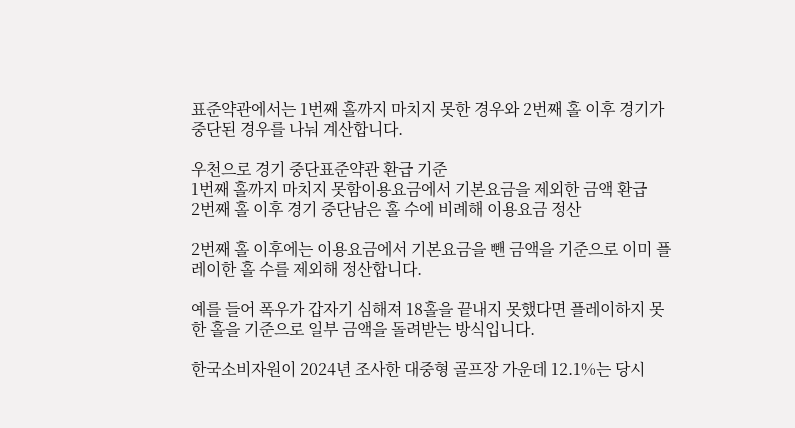표준약관에서는 1번째 홀까지 마치지 못한 경우와 2번째 홀 이후 경기가 중단된 경우를 나눠 계산합니다.

우천으로 경기 중단표준약관 환급 기준
1번째 홀까지 마치지 못함이용요금에서 기본요금을 제외한 금액 환급
2번째 홀 이후 경기 중단남은 홀 수에 비례해 이용요금 정산

2번째 홀 이후에는 이용요금에서 기본요금을 뺀 금액을 기준으로 이미 플레이한 홀 수를 제외해 정산합니다.

예를 들어 폭우가 갑자기 심해져 18홀을 끝내지 못했다면 플레이하지 못한 홀을 기준으로 일부 금액을 돌려받는 방식입니다.

한국소비자원이 2024년 조사한 대중형 골프장 가운데 12.1%는 당시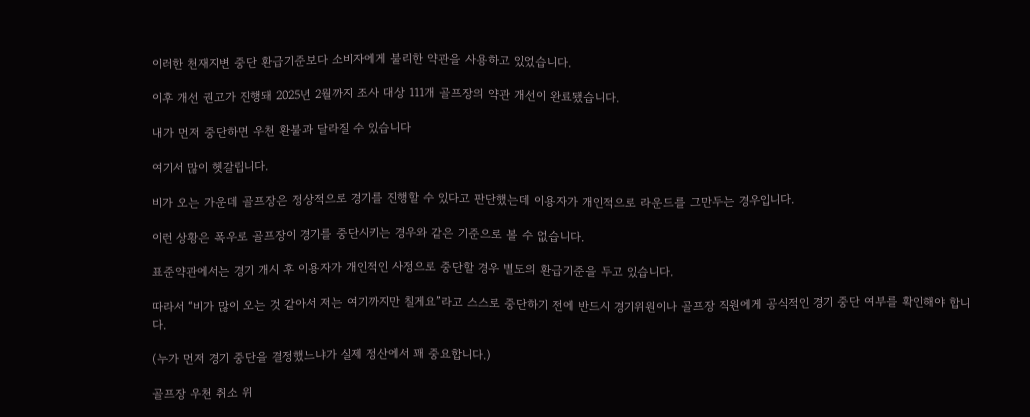이러한 천재지변 중단 환급기준보다 소비자에게 불리한 약관을 사용하고 있었습니다.

이후 개선 권고가 진행돼 2025년 2월까지 조사 대상 111개 골프장의 약관 개선이 완료됐습니다.

내가 먼저 중단하면 우천 환불과 달라질 수 있습니다

여기서 많이 헷갈립니다.

비가 오는 가운데 골프장은 정상적으로 경기를 진행할 수 있다고 판단했는데 이용자가 개인적으로 라운드를 그만두는 경우입니다.

이런 상황은 폭우로 골프장이 경기를 중단시키는 경우와 같은 기준으로 볼 수 없습니다.

표준약관에서는 경기 개시 후 이용자가 개인적인 사정으로 중단할 경우 별도의 환급기준을 두고 있습니다.

따라서 “비가 많이 오는 것 같아서 저는 여기까지만 칠게요”라고 스스로 중단하기 전에 반드시 경기위원이나 골프장 직원에게 공식적인 경기 중단 여부를 확인해야 합니다.

(누가 먼저 경기 중단을 결정했느냐가 실제 정산에서 꽤 중요합니다.)

골프장 우천 취소 위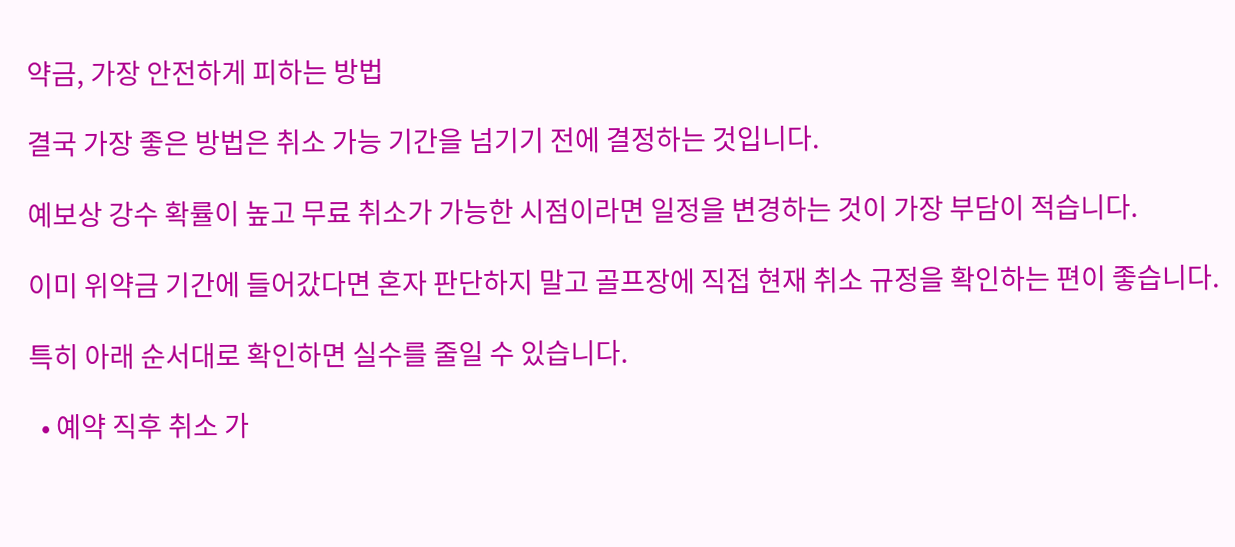약금, 가장 안전하게 피하는 방법

결국 가장 좋은 방법은 취소 가능 기간을 넘기기 전에 결정하는 것입니다.

예보상 강수 확률이 높고 무료 취소가 가능한 시점이라면 일정을 변경하는 것이 가장 부담이 적습니다.

이미 위약금 기간에 들어갔다면 혼자 판단하지 말고 골프장에 직접 현재 취소 규정을 확인하는 편이 좋습니다.

특히 아래 순서대로 확인하면 실수를 줄일 수 있습니다.

  • 예약 직후 취소 가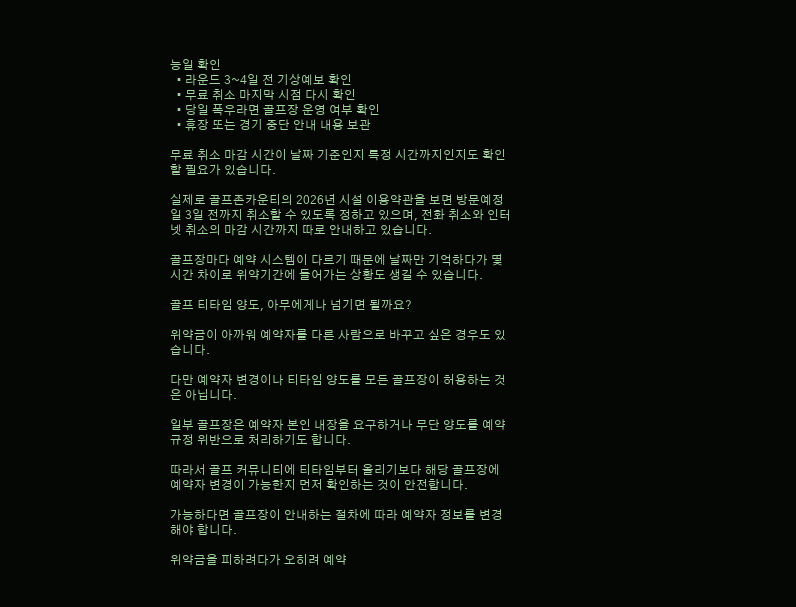능일 확인
  • 라운드 3~4일 전 기상예보 확인
  • 무료 취소 마지막 시점 다시 확인
  • 당일 폭우라면 골프장 운영 여부 확인
  • 휴장 또는 경기 중단 안내 내용 보관

무료 취소 마감 시간이 날짜 기준인지 특정 시간까지인지도 확인할 필요가 있습니다.

실제로 골프존카운티의 2026년 시설 이용약관을 보면 방문예정일 3일 전까지 취소할 수 있도록 정하고 있으며, 전화 취소와 인터넷 취소의 마감 시간까지 따로 안내하고 있습니다.

골프장마다 예약 시스템이 다르기 때문에 날짜만 기억하다가 몇 시간 차이로 위약기간에 들어가는 상황도 생길 수 있습니다.

골프 티타임 양도, 아무에게나 넘기면 될까요?

위약금이 아까워 예약자를 다른 사람으로 바꾸고 싶은 경우도 있습니다.

다만 예약자 변경이나 티타임 양도를 모든 골프장이 허용하는 것은 아닙니다.

일부 골프장은 예약자 본인 내장을 요구하거나 무단 양도를 예약 규정 위반으로 처리하기도 합니다.

따라서 골프 커뮤니티에 티타임부터 올리기보다 해당 골프장에 예약자 변경이 가능한지 먼저 확인하는 것이 안전합니다.

가능하다면 골프장이 안내하는 절차에 따라 예약자 정보를 변경해야 합니다.

위약금을 피하려다가 오히려 예약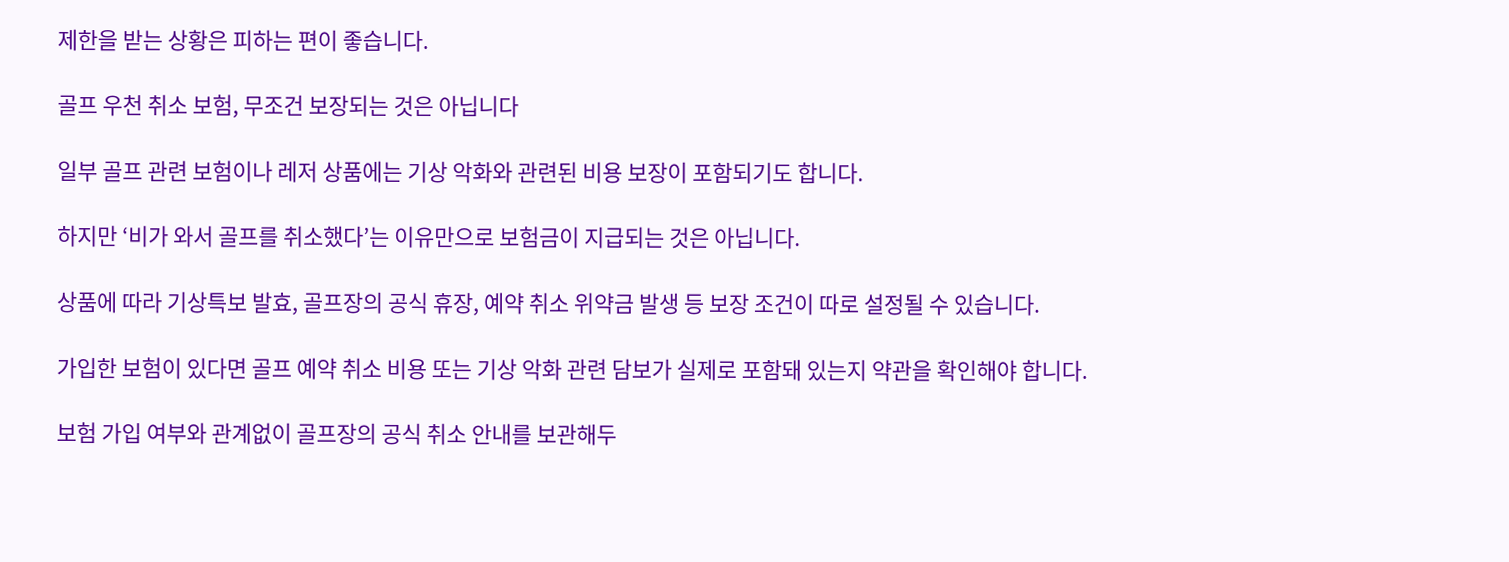제한을 받는 상황은 피하는 편이 좋습니다.

골프 우천 취소 보험, 무조건 보장되는 것은 아닙니다

일부 골프 관련 보험이나 레저 상품에는 기상 악화와 관련된 비용 보장이 포함되기도 합니다.

하지만 ‘비가 와서 골프를 취소했다’는 이유만으로 보험금이 지급되는 것은 아닙니다.

상품에 따라 기상특보 발효, 골프장의 공식 휴장, 예약 취소 위약금 발생 등 보장 조건이 따로 설정될 수 있습니다.

가입한 보험이 있다면 골프 예약 취소 비용 또는 기상 악화 관련 담보가 실제로 포함돼 있는지 약관을 확인해야 합니다.

보험 가입 여부와 관계없이 골프장의 공식 취소 안내를 보관해두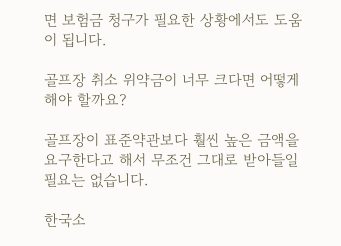면 보험금 청구가 필요한 상황에서도 도움이 됩니다.

골프장 취소 위약금이 너무 크다면 어떻게 해야 할까요?

골프장이 표준약관보다 훨씬 높은 금액을 요구한다고 해서 무조건 그대로 받아들일 필요는 없습니다.

한국소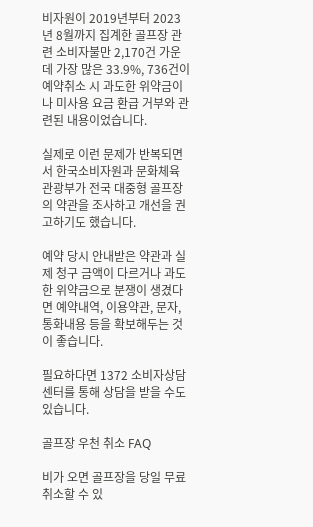비자원이 2019년부터 2023년 8월까지 집계한 골프장 관련 소비자불만 2,170건 가운데 가장 많은 33.9%, 736건이 예약취소 시 과도한 위약금이나 미사용 요금 환급 거부와 관련된 내용이었습니다.

실제로 이런 문제가 반복되면서 한국소비자원과 문화체육관광부가 전국 대중형 골프장의 약관을 조사하고 개선을 권고하기도 했습니다.

예약 당시 안내받은 약관과 실제 청구 금액이 다르거나 과도한 위약금으로 분쟁이 생겼다면 예약내역, 이용약관, 문자, 통화내용 등을 확보해두는 것이 좋습니다.

필요하다면 1372 소비자상담센터를 통해 상담을 받을 수도 있습니다.

골프장 우천 취소 FAQ

비가 오면 골프장을 당일 무료 취소할 수 있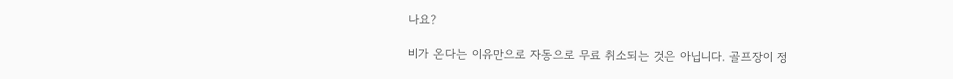나요?

비가 온다는 이유만으로 자동으로 무료 취소되는 것은 아닙니다. 골프장이 정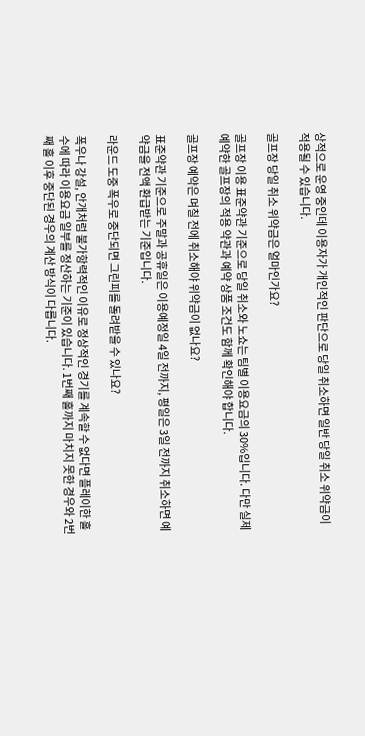상적으로 운영 중인데 이용자가 개인적인 판단으로 당일 취소하면 일반 당일 취소 위약금이 적용될 수 있습니다.

골프장 당일 취소 위약금은 얼마인가요?

골프장 이용 표준약관 기준으로 당일 취소와 노쇼는 팀별 이용요금의 30%입니다. 다만 실제 예약한 골프장의 적용 약관과 예약 상품 조건도 함께 확인해야 합니다.

골프장 예약은 며칠 전에 취소해야 위약금이 없나요?

표준약관 기준으로 주말과 공휴일은 이용예정일 4일 전까지, 평일은 3일 전까지 취소하면 예약금을 전액 환급받는 기준입니다.

라운드 도중 폭우로 중단되면 그린피를 돌려받을 수 있나요?

폭우나 강설, 안개처럼 불가항력적인 이유로 정상적인 경기를 계속할 수 없다면 플레이한 홀 수에 따라 이용요금 일부를 정산하는 기준이 있습니다. 1번째 홀까지 마치지 못한 경우와 2번째 홀 이후 중단된 경우의 계산 방식이 다릅니다.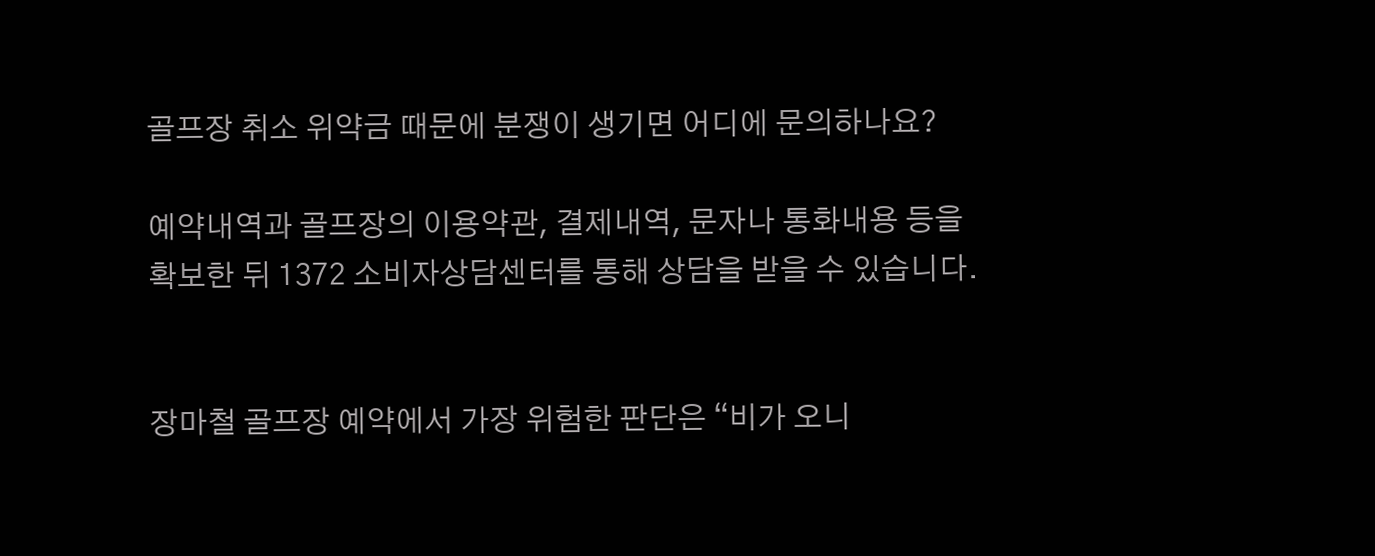골프장 취소 위약금 때문에 분쟁이 생기면 어디에 문의하나요?

예약내역과 골프장의 이용약관, 결제내역, 문자나 통화내용 등을 확보한 뒤 1372 소비자상담센터를 통해 상담을 받을 수 있습니다.


장마철 골프장 예약에서 가장 위험한 판단은 “비가 오니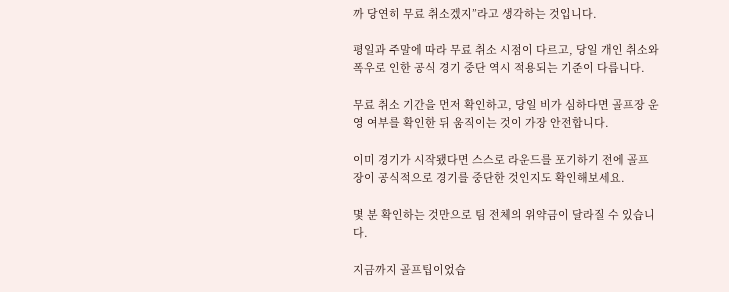까 당연히 무료 취소겠지”라고 생각하는 것입니다.

평일과 주말에 따라 무료 취소 시점이 다르고, 당일 개인 취소와 폭우로 인한 공식 경기 중단 역시 적용되는 기준이 다릅니다.

무료 취소 기간을 먼저 확인하고, 당일 비가 심하다면 골프장 운영 여부를 확인한 뒤 움직이는 것이 가장 안전합니다.

이미 경기가 시작됐다면 스스로 라운드를 포기하기 전에 골프장이 공식적으로 경기를 중단한 것인지도 확인해보세요.

몇 분 확인하는 것만으로 팀 전체의 위약금이 달라질 수 있습니다.

지금까지 골프팁이었습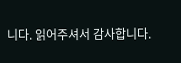니다. 읽어주셔서 감사합니다.